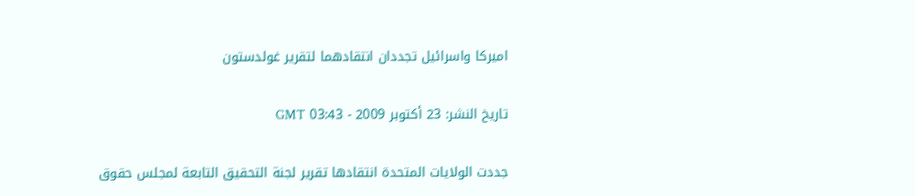اميركا واسرائيل تجددان انتقادهما لتقرير غولدستون

تاريخ النشر: 23 أكتوبر 2009 - 03:43 GMT

جددت الولايات المتحدة انتقادها تقرير لجنة التحقيق التابعة لمجلس حقوق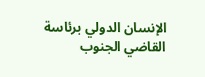الإنسان الدولي برئاسة القاضي الجنوب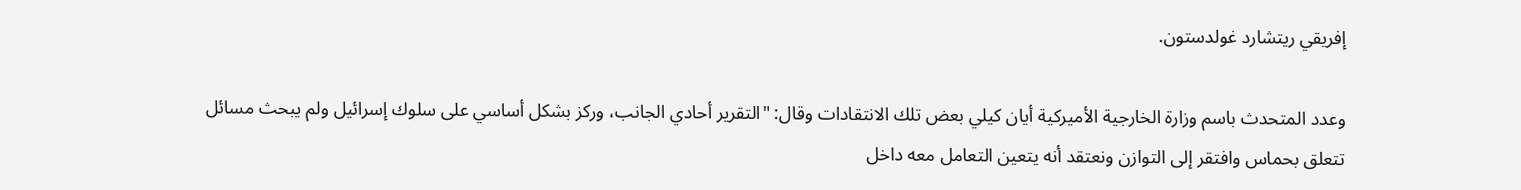إفريقي ريتشارد غولدستون.

وعدد المتحدث باسم وزارة الخارجية الأميركية أيان كيلي بعض تلك الانتقادات وقال: "التقرير أحادي الجانب، وركز بشكل أساسي على سلوك إسرائيل ولم يبحث مسائل تتعلق بحماس وافتقر إلى التوازن ونعتقد أنه يتعين التعامل معه داخل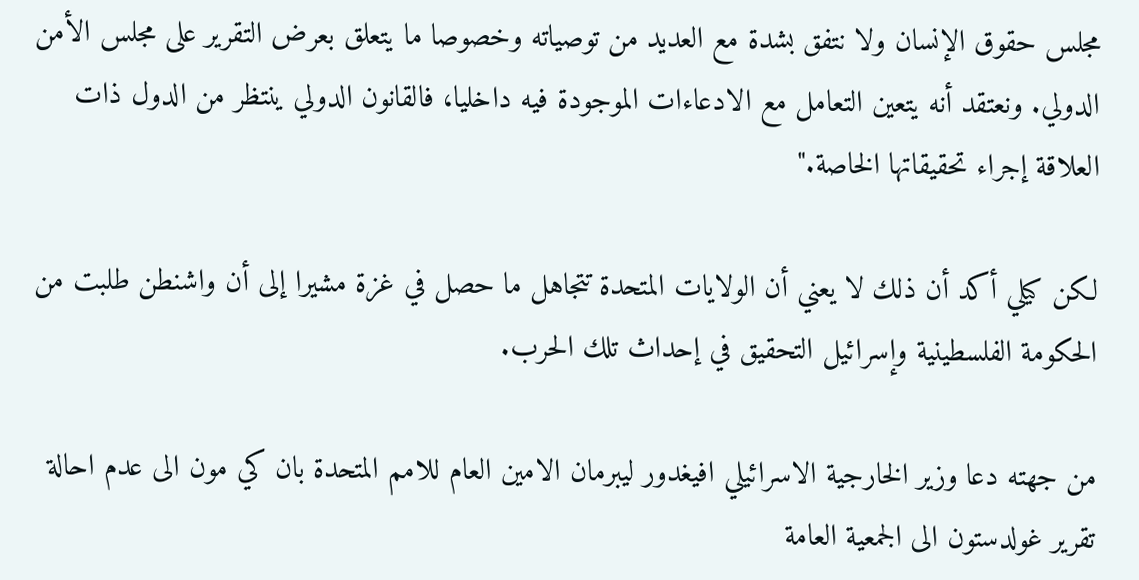مجلس حقوق الإنسان ولا نتفق بشدة مع العديد من توصياته وخصوصا ما يتعلق بعرض التقرير على مجلس الأمن الدولي. ونعتقد أنه يتعين التعامل مع الادعاءات الموجودة فيه داخليا، فالقانون الدولي ينتظر من الدول ذات العلاقة إجراء تحقيقاتها الخاصة."

لكن كيلي أكد أن ذلك لا يعني أن الولايات المتحدة تتجاهل ما حصل في غزة مشيرا إلى أن واشنطن طلبت من الحكومة الفلسطينية وإسرائيل التحقيق في إحداث تلك الحرب.

من جهته دعا وزير الخارجية الاسرائيلي افيغدور ليبرمان الامين العام للامم المتحدة بان كي مون الى عدم احالة تقرير غولدستون الى الجمعية العامة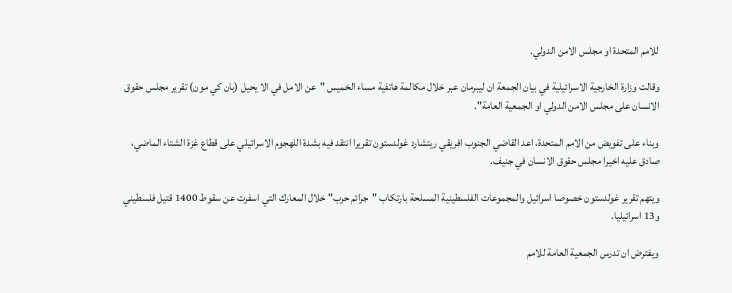للامم المتحدة او مجلس الامن الدولي.

وقالت وزارة الخارجية الاسرائيلية في بيان الجمعة ان ليبرمان عبر خلال مكالمة هاتفية مساء الخميس "عن الامل في الا يحيل (بان كي مون) تقرير مجلس حقوق الانسان على مجلس الامن الدولي او الجمعية العامة".

وبناء على تفويض من الامم المتحدة، اعد القاضي الجنوب افريقي ريتشارد غولدستون تقريرا انتقد فيه بشدة اللهجوم الاسرائيلي على قطاع غزة الشتاء الماضي، صادق عليه اخيرا مجلس حقوق الانسان في جنيف.

ويتهم تقرير غولدستون خصوصا اسرائيل والمجموعات الفلسطينية المسلحة بارتكاب "جرائم حرب" خلال المعارك التي اسفرت عن سقوط 1400 قتيل فلسطيني و13 اسرائيليا.

ويفترض ان تدرس الجمعية العامة للامم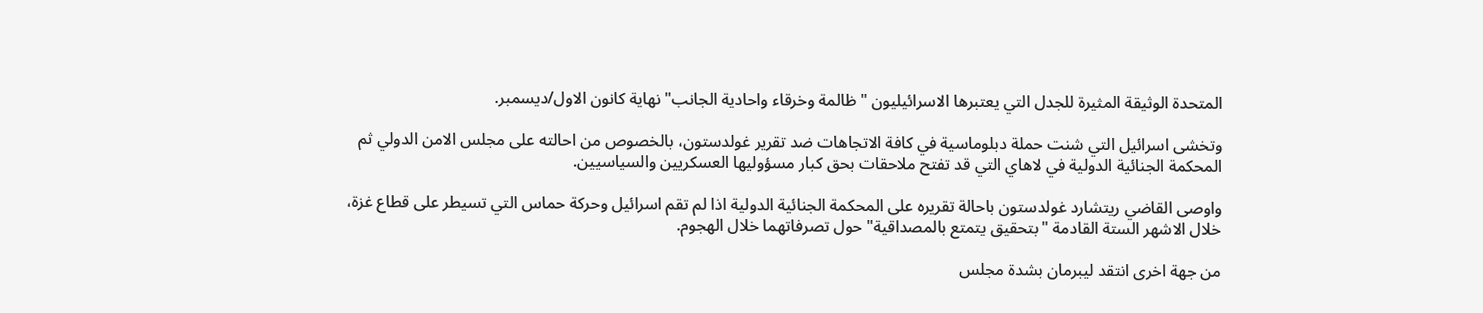المتحدة الوثيقة المثيرة للجدل التي يعتبرها الاسرائيليون "ظالمة وخرقاء واحادية الجانب" نهاية كانون الاول/ديسمبر.

وتخشى اسرائيل التي شنت حملة دبلوماسية في كافة الاتجاهات ضد تقرير غولدستون، بالخصوص من احالته على مجلس الامن الدولي ثم المحكمة الجنائية الدولية في لاهاي التي قد تفتح ملاحقات بحق كبار مسؤوليها العسكريين والسياسيين.

واوصى القاضي ريتشارد غولدستون باحالة تقريره على المحكمة الجنائية الدولية اذا لم تقم اسرائيل وحركة حماس التي تسيطر على قطاع غزة، خلال الاشهر الستة القادمة "بتحقيق يتمتع بالمصداقية" حول تصرفاتهما خلال الهجوم.

من جهة اخرى انتقد ليبرمان بشدة مجلس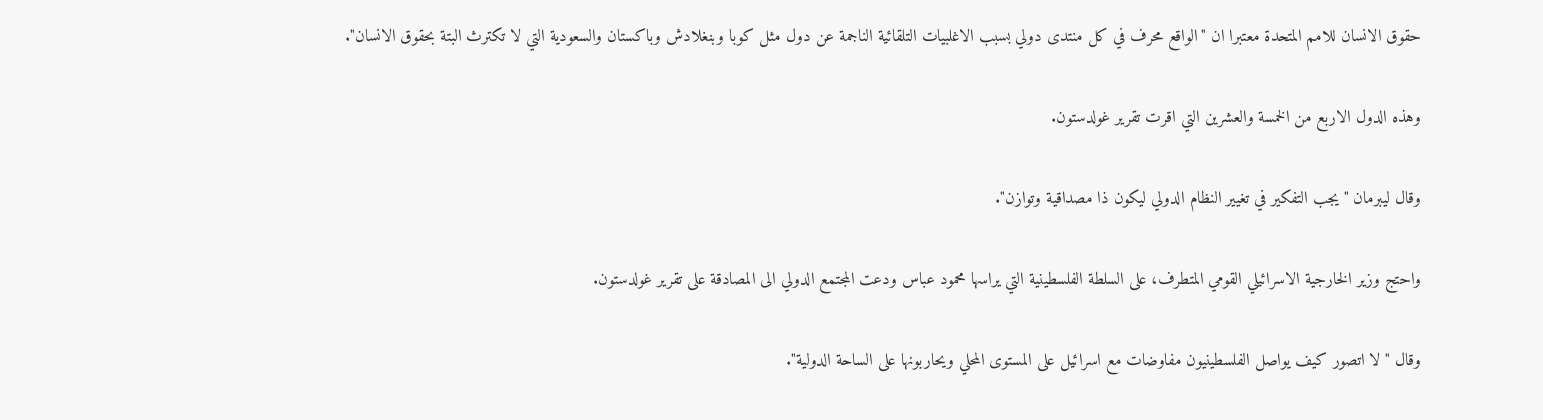حقوق الانسان للامم المتحدة معتبرا ان "الواقع محرف في كل منتدى دولي بسبب الاغلبيات التلقائية الناجمة عن دول مثل كوبا وبنغلادش وباكستان والسعودية التي لا تكترث البتة بحقوق الانسان".

وهذه الدول الاربع من الخمسة والعشرين التي اقرت تقرير غولدستون.

وقال ليبرمان "يجب التفكير في تغيير النظام الدولي ليكون ذا مصداقية وتوازن".

واحتج وزير الخارجية الاسرائيلي القومي المتطرف، على السلطة الفلسطينية التي يراسها محمود عباس ودعت المجتمع الدولي الى المصادقة على تقرير غولدستون.

وقال "لا اتصور كيف يواصل الفلسطينيون مفاوضات مع اسرائيل على المستوى المحلي ويحاربونها على الساحة الدولية".